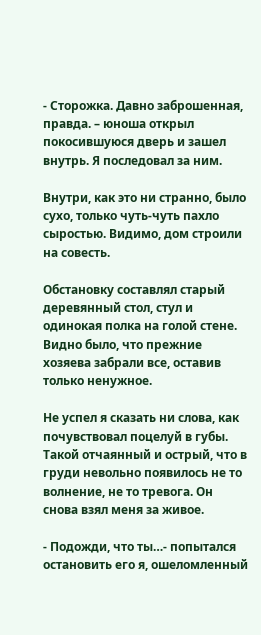- Сторожка. Давно заброшенная, правда. – юноша открыл покосившуюся дверь и зашел внутрь. Я последовал за ним.

Внутри, как это ни странно, было сухо, только чуть-чуть пахло сыростью. Видимо, дом строили на совесть.

Обстановку составлял старый деревянный стол, стул и одинокая полка на голой стене. Видно было, что прежние хозяева забрали все, оставив только ненужное.

Не успел я сказать ни слова, как почувствовал поцелуй в губы. Такой отчаянный и острый, что в груди невольно появилось не то волнение, не то тревога. Он снова взял меня за живое.

- Подожди, что ты…- попытался остановить его я, ошеломленный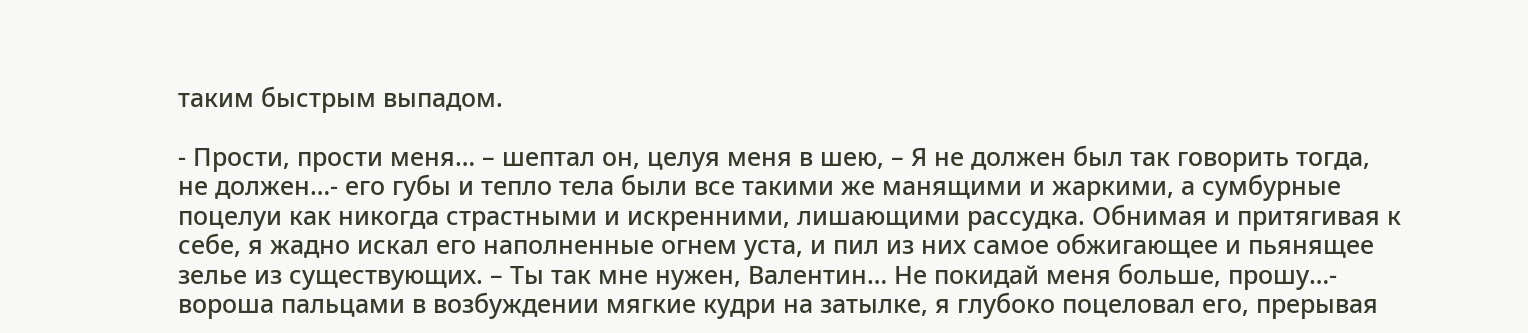таким быстрым выпадом.

- Прости, прости меня… – шептал он, целуя меня в шею, – Я не должен был так говорить тогда, не должен…- его губы и тепло тела были все такими же манящими и жаркими, а сумбурные поцелуи как никогда страстными и искренними, лишающими рассудка. Обнимая и притягивая к себе, я жадно искал его наполненные огнем уста, и пил из них самое обжигающее и пьянящее зелье из существующих. – Ты так мне нужен, Валентин… Не покидай меня больше, прошу…- вороша пальцами в возбуждении мягкие кудри на затылке, я глубоко поцеловал его, прерывая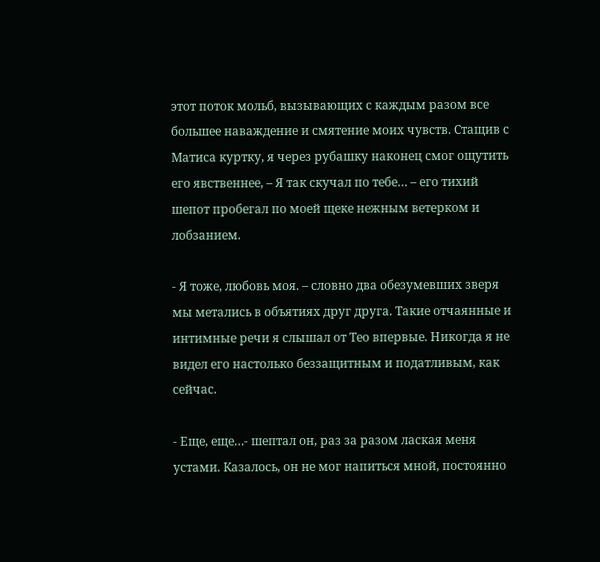этот поток мольб, вызывающих с каждым разом все большее наваждение и смятение моих чувств. Стащив с Матиса куртку, я через рубашку наконец смог ощутить его явственнее, – Я так скучал по тебе… – его тихий шепот пробегал по моей щеке нежным ветерком и лобзанием.

- Я тоже, любовь моя. – словно два обезумевших зверя мы метались в объятиях друг друга. Такие отчаянные и интимные речи я слышал от Тео впервые. Никогда я не видел его настолько беззащитным и податливым, как сейчас.

- Еще, еще…- шептал он, раз за разом лаская меня устами. Казалось, он не мог напиться мной, постоянно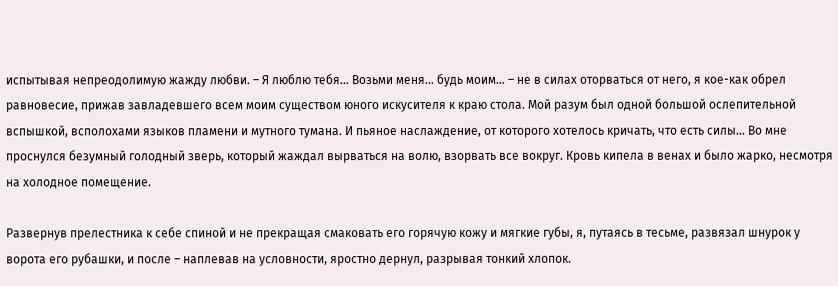испытывая непреодолимую жажду любви. – Я люблю тебя… Возьми меня… будь моим… – не в силах оторваться от него, я кое-как обрел равновесие, прижав завладевшего всем моим существом юного искусителя к краю стола. Мой разум был одной большой ослепительной вспышкой, всполохами языков пламени и мутного тумана. И пьяное наслаждение, от которого хотелось кричать, что есть силы… Во мне проснулся безумный голодный зверь, который жаждал вырваться на волю, взорвать все вокруг. Кровь кипела в венах и было жарко, несмотря на холодное помещение.

Развернув прелестника к себе спиной и не прекращая смаковать его горячую кожу и мягкие губы, я, путаясь в тесьме, развязал шнурок у ворота его рубашки, и после – наплевав на условности, яростно дернул, разрывая тонкий хлопок.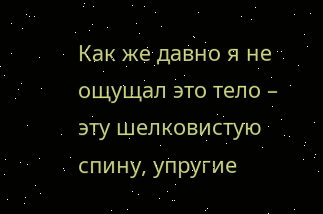Как же давно я не ощущал это тело – эту шелковистую спину, упругие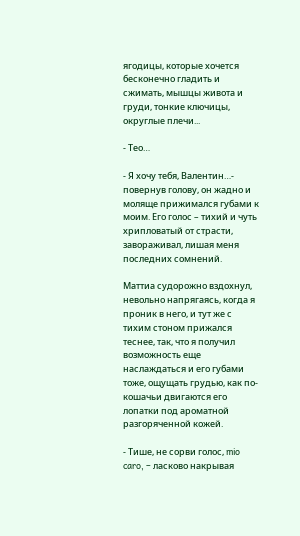ягодицы, которые хочется бесконечно гладить и сжимать, мышцы живота и груди, тонкие ключицы, округлые плечи...

- Тео…

- Я хочу тебя, Валентин…- повернув голову, он жадно и моляще прижимался губами к моим. Его голос – тихий и чуть хрипловатый от страсти, завораживал, лишая меня последних сомнений.

Маттиа судорожно вздохнул, невольно напрягаясь, когда я проник в него, и тут же с тихим стоном прижался теснее, так, что я получил возможность еще наслаждаться и его губами тоже, ощущать грудью, как по-кошачьи двигаются его лопатки под ароматной разгоряченной кожей.

- Тише, не сорви голос, mio caro, – ласково накрывая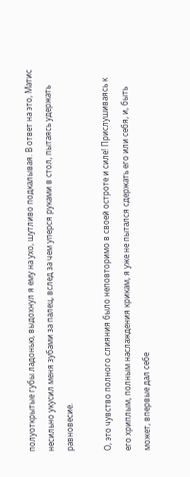полуоткрытые губы ладонью, выдохнул я ему на ухо, шутливо подкалывая. В ответ на это, Матис несильно укусил меня зубами за палец, вслед за чем уперся руками в стол, пытаясь удержать равновесие.

О, это чувство полного слияния было неповторимо в своей остроте и силе! Прислушиваясь к его хриплым, полным наслаждения крикам, я уже не пытался сдержать его или себя, и, быть может, впервые дал себе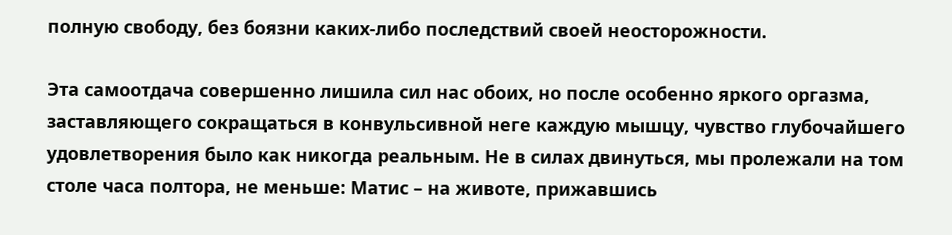полную свободу, без боязни каких-либо последствий своей неосторожности.

Эта самоотдача совершенно лишила сил нас обоих, но после особенно яркого оргазма, заставляющего сокращаться в конвульсивной неге каждую мышцу, чувство глубочайшего удовлетворения было как никогда реальным. Не в силах двинуться, мы пролежали на том столе часа полтора, не меньше: Матис – на животе, прижавшись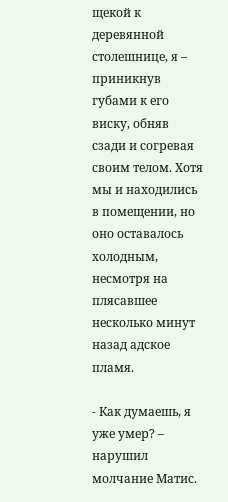щекой к деревянной столешнице, я – приникнув губами к его виску, обняв сзади и согревая своим телом. Хотя мы и находились в помещении, но оно оставалось холодным, несмотря на плясавшее несколько минут назад адское пламя.

- Как думаешь, я уже умер? – нарушил молчание Матис.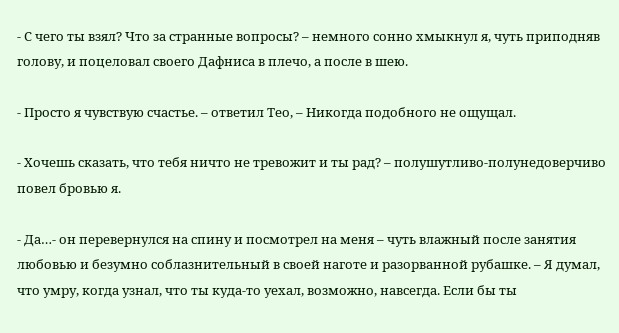- С чего ты взял? Что за странные вопросы? – немного сонно хмыкнул я, чуть приподняв голову, и поцеловал своего Дафниса в плечо, а после в шею.

- Просто я чувствую счастье. – ответил Тео, – Никогда подобного не ощущал.

- Хочешь сказать, что тебя ничто не тревожит и ты рад? – полушутливо-полунедоверчиво повел бровью я.

- Да…- он перевернулся на спину и посмотрел на меня – чуть влажный после занятия любовью и безумно соблазнительный в своей наготе и разорванной рубашке. – Я думал, что умру, когда узнал, что ты куда-то уехал, возможно, навсегда. Если бы ты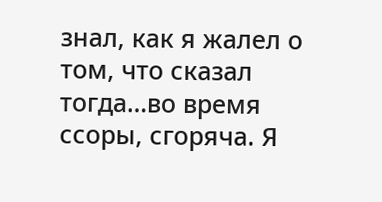знал, как я жалел о том, что сказал тогда…во время ссоры, сгоряча. Я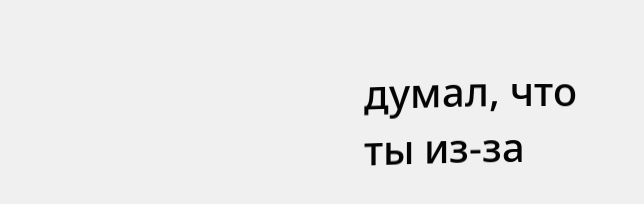думал, что ты из-за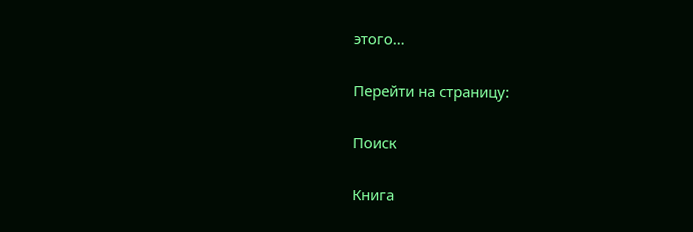этого…

Перейти на страницу:

Поиск

Книга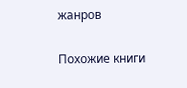жанров

Похожие книги